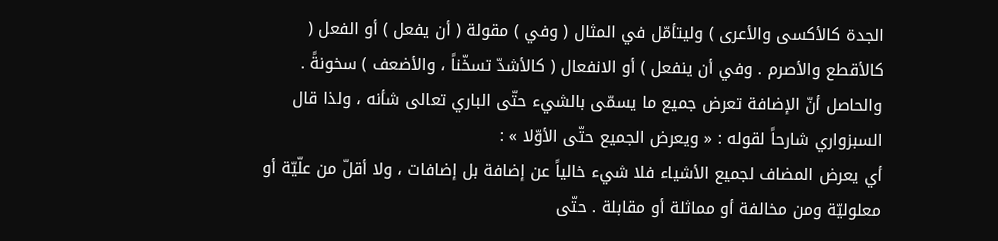الجدة كالأكسى والأعرى ) وليتأمّل في المثال ( وفي ) مقولة ( أن يفعل ) أو الفعل ( كالأقطع والأصرم . وفي أن ينفعل ) أو الانفعال ( كالأشدّ تسخّناً ، والأضعف ) سخونةً .
والحاصل أنّ الإضافة تعرض جميع ما يسمّى بالشيء حتّى الباري تعالى شأنه ، ولذا قال السبزواري شارحاً لقوله : « ويعرض الجميع حتّى الأوّلا » :
أي يعرض المضاف لجميع الأشياء فلا شيء خالياً عن إضافة بل إضافات ، ولا أقلّ من علّيّة أو معلوليّة ومن مخالفة أو مماثلة أو مقابلة . حتّى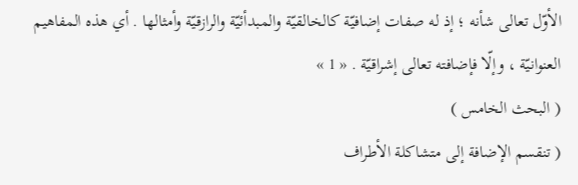الأوّل تعالى شأنه ؛ إذ له صفات إضافيّة كالخالقيّة والمبدأئيّة والرازقيّة وأمثالها . أي هذه المفاهيم العنوانيّة ، وإلّا فإضافته تعالى إشراقيّة . « 1 »
( البحث الخامس )
( تنقسم الإضافة إلى متشاكلة الأطراف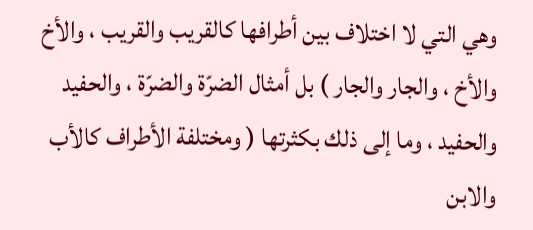وهي التي لا اختلاف بين أطرافها كالقريب والقريب ، والأخ والأخ ، والجار والجار ) بل أمثال الضرّة والضرّة ، والحفيد والحفيد ، وما إلى ذلك بكثرتها ( ومختلفة الأطراف كالأب والابن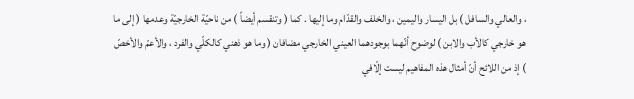، والعالي والسافل ) بل اليسار واليمين ، والخلف والقدّام وما إليها . كما ( وتنقسم أيضاً ) من ناحيّة الخارجيّة وعدمها ( إلى ما هو خارجي كالأب والابن ) لوضوح أنّهما بوجودهما العيني الخارجي مضافان ( وما هو ذهني كالكلّي والفرد ، والأعمّ والأخصّ ) إذ من اللائح أنّ أمثال هذه المفاهيم ليست إلّافي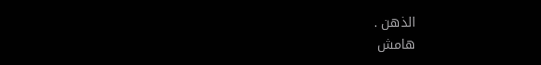الذهن .
هامش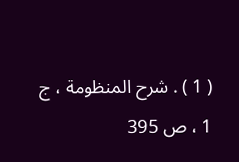( 1 ) . شرح المنظومة ، ج 1 ، ص 395